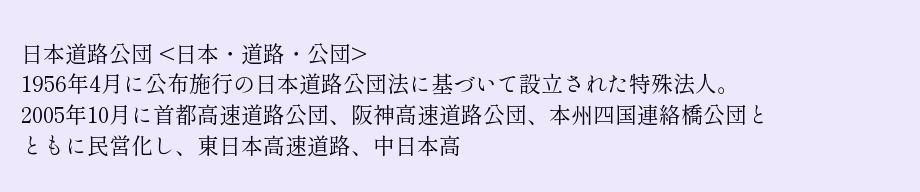日本道路公団 <日本・道路・公団>
1956年4月に公布施行の日本道路公団法に基づいて設立された特殊法人。
2005年10月に首都高速道路公団、阪神高速道路公団、本州四国連絡橋公団とともに民営化し、東日本高速道路、中日本高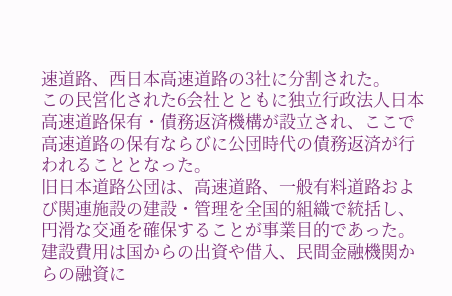速道路、西日本高速道路の3社に分割された。
この民営化された6会社とともに独立行政法人日本高速道路保有・債務返済機構が設立され、ここで高速道路の保有ならびに公団時代の債務返済が行われることとなった。
旧日本道路公団は、高速道路、一般有料道路および関連施設の建設・管理を全国的組織で統括し、円滑な交通を確保することが事業目的であった。
建設費用は国からの出資や借入、民間金融機関からの融資に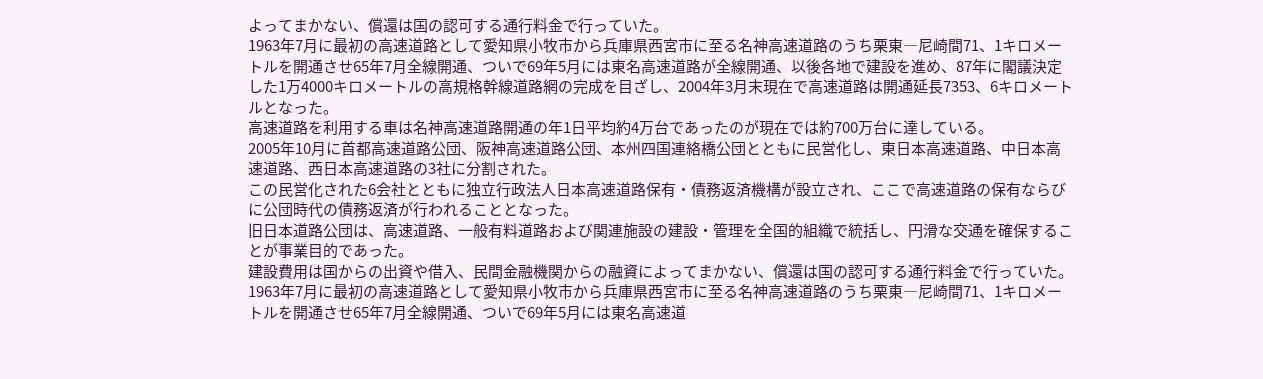よってまかない、償還は国の認可する通行料金で行っていた。
1963年7月に最初の高速道路として愛知県小牧市から兵庫県西宮市に至る名神高速道路のうち栗東―尼崎間71、1キロメートルを開通させ65年7月全線開通、ついで69年5月には東名高速道路が全線開通、以後各地で建設を進め、87年に閣議決定した1万4000キロメートルの高規格幹線道路網の完成を目ざし、2004年3月末現在で高速道路は開通延長7353、6キロメートルとなった。
高速道路を利用する車は名神高速道路開通の年1日平均約4万台であったのが現在では約700万台に達している。
2005年10月に首都高速道路公団、阪神高速道路公団、本州四国連絡橋公団とともに民営化し、東日本高速道路、中日本高速道路、西日本高速道路の3社に分割された。
この民営化された6会社とともに独立行政法人日本高速道路保有・債務返済機構が設立され、ここで高速道路の保有ならびに公団時代の債務返済が行われることとなった。
旧日本道路公団は、高速道路、一般有料道路および関連施設の建設・管理を全国的組織で統括し、円滑な交通を確保することが事業目的であった。
建設費用は国からの出資や借入、民間金融機関からの融資によってまかない、償還は国の認可する通行料金で行っていた。
1963年7月に最初の高速道路として愛知県小牧市から兵庫県西宮市に至る名神高速道路のうち栗東―尼崎間71、1キロメートルを開通させ65年7月全線開通、ついで69年5月には東名高速道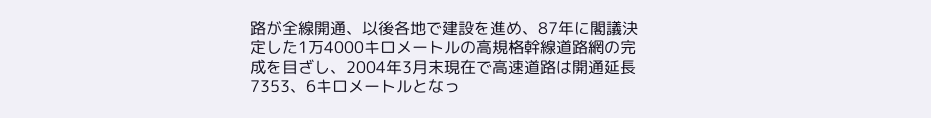路が全線開通、以後各地で建設を進め、87年に閣議決定した1万4000キロメートルの高規格幹線道路網の完成を目ざし、2004年3月末現在で高速道路は開通延長7353、6キロメートルとなっ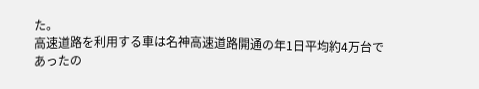た。
高速道路を利用する車は名神高速道路開通の年1日平均約4万台であったの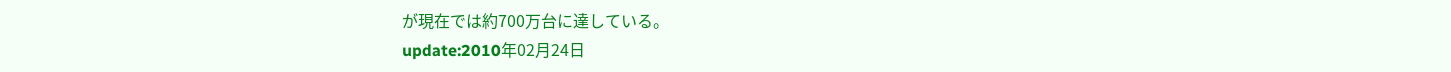が現在では約700万台に達している。
update:2010年02月24日